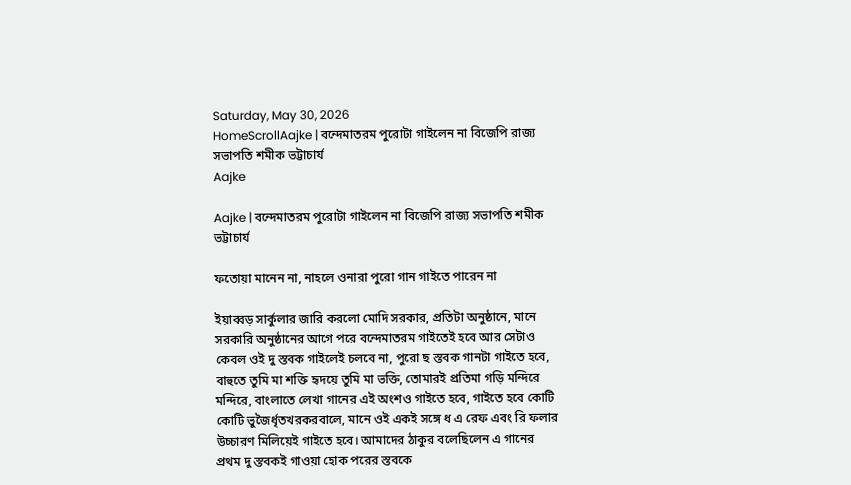Saturday, May 30, 2026
HomeScrollAajke | বন্দেমাতরম পুরোটা গাইলেন না বিজেপি রাজ্য সভাপতি শমীক ভট্টাচার্য
Aajke

Aajke | বন্দেমাতরম পুরোটা গাইলেন না বিজেপি রাজ্য সভাপতি শমীক ভট্টাচার্য

ফতোয়া মানেন না, নাহলে ওনারা পুরো গান গাইতে পারেন না

ইয়াব্বড় সার্কুলার জারি করলো মোদি সরকার, প্রতিটা অনুষ্ঠানে, মানে সরকারি অনুষ্ঠানের আগে পরে বন্দেমাতরম গাইতেই হবে আর সেটাও কেবল ওই দু স্তবক গাইলেই চলবে না, পুরো ছ স্তবক গানটা গাইতে হবে, বাহুতে তুমি মা শক্তি হৃদয়ে তুমি মা ভক্তি, তোমারই প্রতিমা গড়ি মন্দিরে মন্দিরে, বাংলাতে লেখা গানের এই অংশও গাইতে হবে, গাইতে হবে কোটি কোটি ভুজৈর্ধৃতখরকরবালে, মানে ওই একই সঙ্গে ধ এ রেফ এবং রি ফলার উচ্চারণ মিলিয়েই গাইতে হবে। আমাদের ঠাকুর বলেছিলেন এ গানের প্রথম দু স্তবকই গাওয়া হোক পরের স্তবকে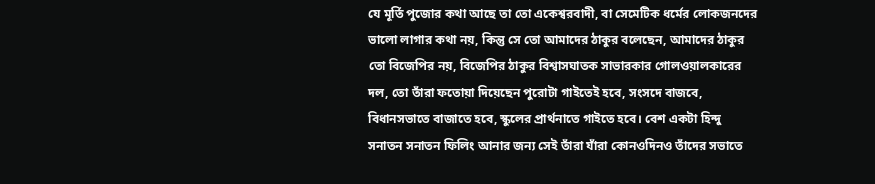যে মূর্তি পুজোর কথা আছে তা তো একেশ্বরবাদী, বা সেমেটিক ধর্মের লোকজনদের ভালো লাগার কথা নয়, কিন্তু সে তো আমাদের ঠাকুর বলেছেন, আমাদের ঠাকুর তো বিজেপির নয়, বিজেপির ঠাকুর বিশ্বাসঘাতক সাভারকার গোলওয়ালকারের দল, তো তাঁরা ফতোয়া দিয়েছেন পুরোটা গাইতেই হবে, সংসদে বাজবে, বিধানসভাতে বাজাতে হবে, স্কুলের প্রার্থনাতে গাইতে হবে। বেশ একটা হিন্দু সনাতন সনাতন ফিলিং আনার জন্য সেই তাঁরা যাঁরা কোনওদিনও তাঁদের সভাতে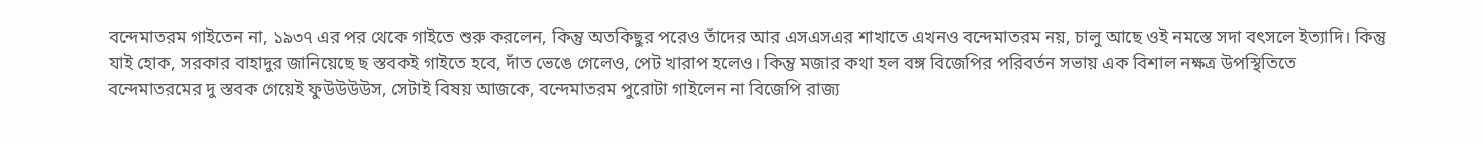বন্দেমাতরম গাইতেন না, ১৯৩৭ এর পর থেকে গাইতে শুরু করলেন, কিন্তু অতকিছুর পরেও তাঁদের আর এসএসএর শাখাতে এখনও বন্দেমাতরম নয়, চালু আছে ওই নমস্তে সদা বৎসলে ইত্যাদি। কিন্তু যাই হোক, সরকার বাহাদুর জানিয়েছে ছ স্তবকই গাইতে হবে, দাঁত ভেঙে গেলেও, পেট খারাপ হলেও। কিন্তু মজার কথা হল বঙ্গ বিজেপির পরিবর্তন সভায় এক বিশাল নক্ষত্র উপস্থিতিতে বন্দেমাতরমের দু স্তবক গেয়েই ফুউউউউস, সেটাই বিষয় আজকে, বন্দেমাতরম পুরোটা গাইলেন না বিজেপি রাজ্য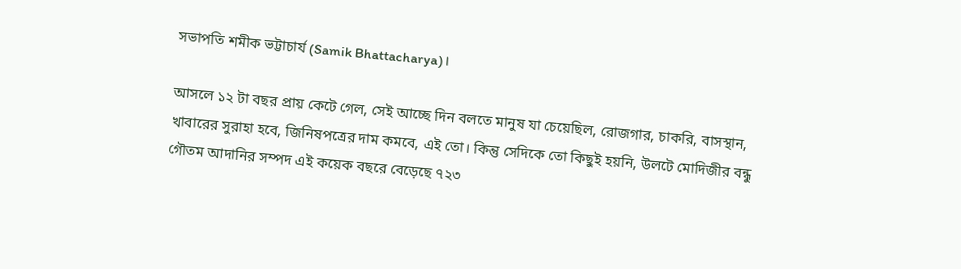সভাপতি শমীক ভট্টাচার্য (Samik Bhattacharya)।

আসলে ১২ টা বছর প্রায় কেটে গেল, সেই আচ্ছে দিন বলতে মানুষ যা চেয়েছিল, রোজগার, চাকরি, বাসস্থান, খাবারের সুরাহা হবে, জিনিষপত্রের দাম কমবে, এই তো। কিন্তু সেদিকে তো কিছুই হয়নি, উলটে মোদিজীর বন্ধু গৌতম আদানির সম্পদ এই কয়েক বছরে বেড়েছে ৭২৩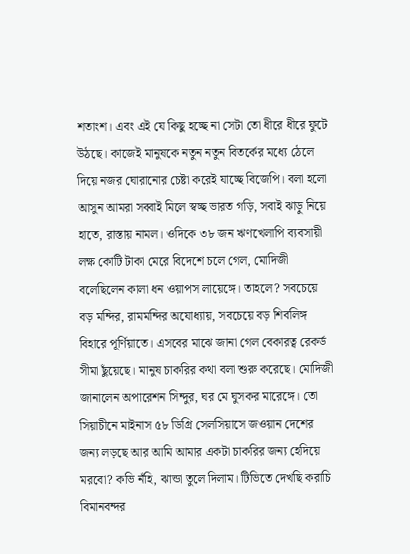শতাংশ। এবং এই যে কিছু হচ্ছে না সেটা তো ধীরে ধীরে ফুটে উঠছে। কাজেই মানুষকে নতুন নতুন বিতর্কের মধ্যে ঠেলে দিয়ে নজর ঘোরানোর চেষ্টা করেই যাচ্ছে বিজেপি। বলা হলো আসুন আমরা সব্বাই মিলে স্বচ্ছ ভারত গড়ি, সবাই ঝাড়ু নিয়ে হাতে, রাস্তায় নামল। ওদিকে ৩৮ জন ঋণখেলাপি ব্যবসায়ী লক্ষ কোটি টাকা মেরে বিদেশে চলে গেল, মোদিজী বলেছিলেন কালা ধন ওয়াপস লায়েঙ্গে। তাহলে? সবচেয়ে বড় মন্দির, রামমন্দির অযোধ্যায়, সবচেয়ে বড় শিবলিঙ্গ বিহারে পূর্ণিয়াতে। এসবের মাঝে জানা গেল বেকারত্ব রেকর্ড সীমা ছুঁয়েছে। মানুষ চাকরির কথা বলা শুরু করেছে। মোদিজী জানালেন অপারেশন সিন্দুর, ঘর মে ঘুসকর মারেঙ্গে। তো সিয়াচীনে মাইনাস ৫৮ ডিগ্রি সেলসিয়াসে জওয়ান দেশের জন্য লড়ছে আর আমি আমার একটা চাকরির জন্য হেদিয়ে মরবো? কভি নঁহি, ঝান্ডা তুলে দিলাম। টিভিতে দেখছি করাচি বিমানবন্দর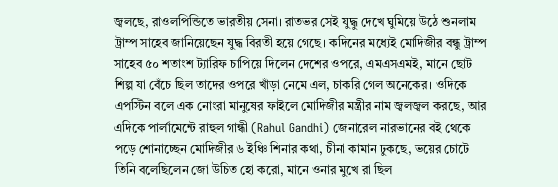জ্বলছে, রাওলপিন্ডিতে ভারতীয় সেনা। রাতভর সেই যুদ্ধু দেখে ঘুমিয়ে উঠে শুনলাম ট্রাম্প সাহেব জানিয়েছেন যুদ্ধ বিরতী হয়ে গেছে। কদিনের মধ্যেই মোদিজীর বন্ধু ট্রাম্প সাহেব ৫০ শতাংশ ট্যারিফ চাপিয়ে দিলেন দেশের ওপরে, এমএসএমই, মানে ছোট শিল্প যা বেঁচে ছিল তাদের ওপরে খাঁড়া নেমে এল, চাকরি গেল অনেকের। ওদিকে এপস্টিন বলে এক নোংরা মানুষের ফাইলে মোদিজীর মন্ত্রীর নাম জ্বলজ্বল করছে, আর এদিকে পার্লামেন্টে রাহুল গান্ধী (Rahul Gandhi) জেনারেল নারভানের বই থেকে পড়ে শোনাচ্ছেন মোদিজীর ৬ ইঞ্চি শিনার কথা, চীনা কামান ঢুকছে, ভয়ের চোটে তিনি বলেছিলেন জো উচিত হো করো, মানে ওনার মুখে রা ছিল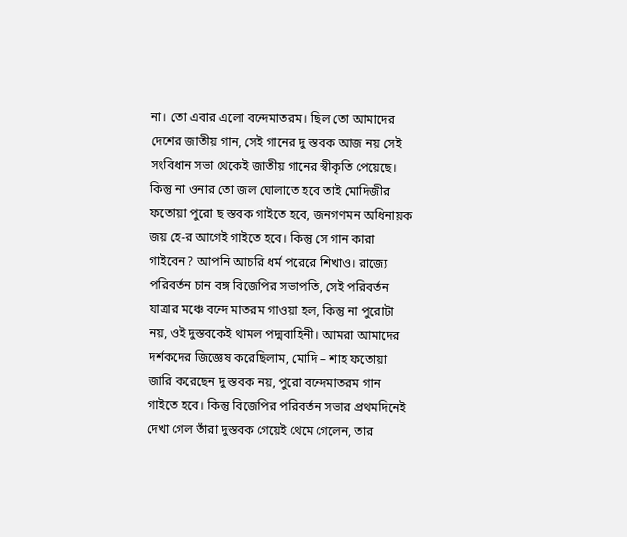না। তো এবার এলো বন্দেমাতরম। ছিল তো আমাদের দেশের জাতীয় গান, সেই গানের দু স্তবক আজ নয় সেই সংবিধান সভা থেকেই জাতীয় গানের স্বীকৃতি পেয়েছে। কিন্তু না ওনার তো জল ঘোলাতে হবে তাই মোদিজীর ফতোয়া পুরো ছ স্তবক গাইতে হবে, জনগণমন অধিনায়ক জয় হে-র আগেই গাইতে হবে। কিন্তু সে গান কারা গাইবেন? আপনি আচরি ধর্ম পরেরে শিখাও। রাজ্যে পরিবর্তন চান বঙ্গ বিজেপির সভাপতি, সেই পরিবর্তন যাত্রার মঞ্চে বন্দে মাতরম গাওয়া হল, কিন্তু না পুরোটা নয়, ওই দুস্তবকেই থামল পদ্মবাহিনী। আমরা আমাদের দর্শকদের জিজ্ঞেষ করেছিলাম, মোদি – শাহ ফতোয়া জারি করেছেন দু স্তবক নয়, পুরো বন্দেমাতরম গান গাইতে হবে। কিন্তু বিজেপির পরিবর্তন সভার প্রথমদিনেই দেখা গেল তাঁরা দুস্তবক গেয়েই থেমে গেলেন, তার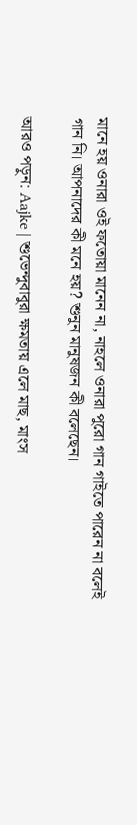মানে হয় ওনারা ওই ফতোয়া মানেন না, নাহলে ওনারা পুরো গান গাইতে পারেন না বলেই গান নি। আপনাদের কী মনে হয়? শুনুন মানুষজন কী বলেছেন।

আরও পড়ুন: Aajke | শুভেন্দুবাবুরা ক্ষমতায় এলে মাছ, মাংস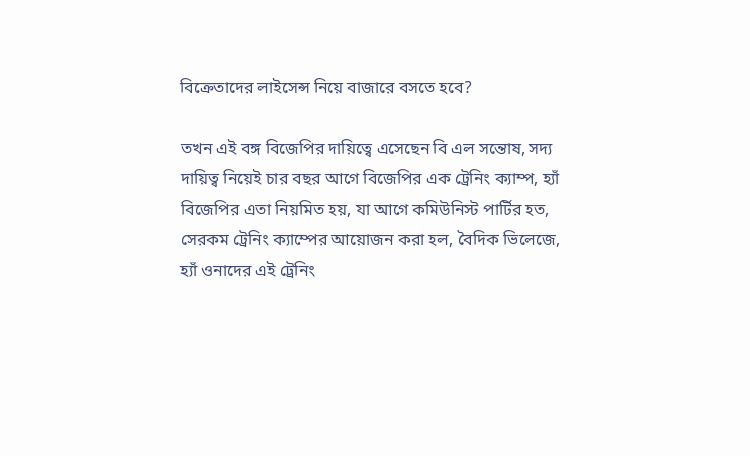বিক্রেতাদের লাইসেন্স নিয়ে বাজারে বসতে হবে?

তখন এই বঙ্গ বিজেপির দায়িত্বে এসেছেন বি এল সন্তোষ, সদ্য দায়িত্ব নিয়েই চার বছর আগে বিজেপির এক ট্রেনিং ক্যাম্প, হ্যাঁ বিজেপির এতা নিয়মিত হয়, যা আগে কমিউনিস্ট পার্টির হত, সেরকম ট্রেনিং ক্যাম্পের আয়োজন করা হল, বৈদিক ভিলেজে, হ্যাঁ ওনাদের এই ট্রেনিং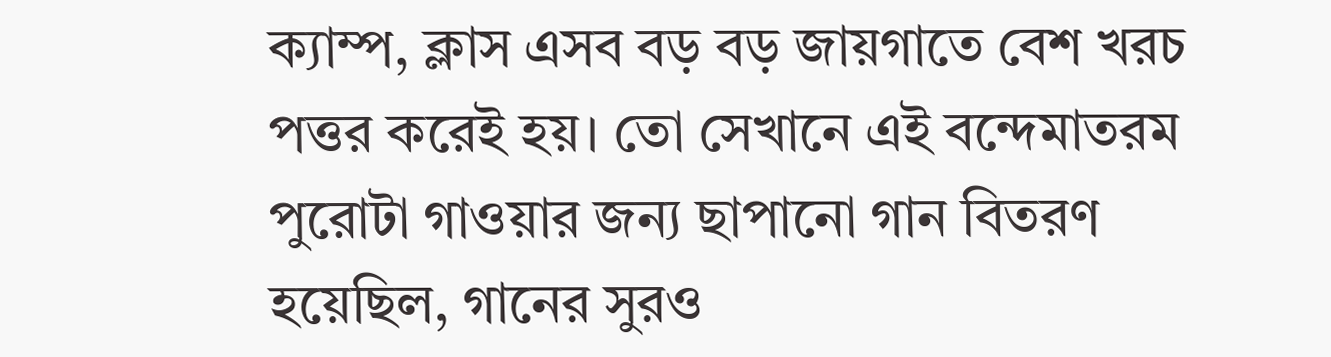ক্যাম্প, ক্লাস এসব বড় বড় জায়গাতে বেশ খরচ পত্তর করেই হয়। তো সেখানে এই বন্দেমাতরম পুরোটা গাওয়ার জন্য ছাপানো গান বিতরণ হয়েছিল, গানের সুরও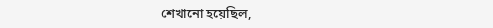শেখানো হয়েছিল,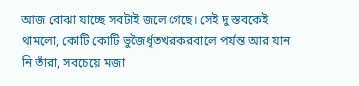আজ বোঝা যাচ্ছে সবটাই জলে গেছে। সেই দু স্তবকেই থামলো, কোটি কোটি ভুজৈর্ধৃতখরকরবালে পর্যন্ত আর যান নি তাঁরা, সবচেয়ে মজা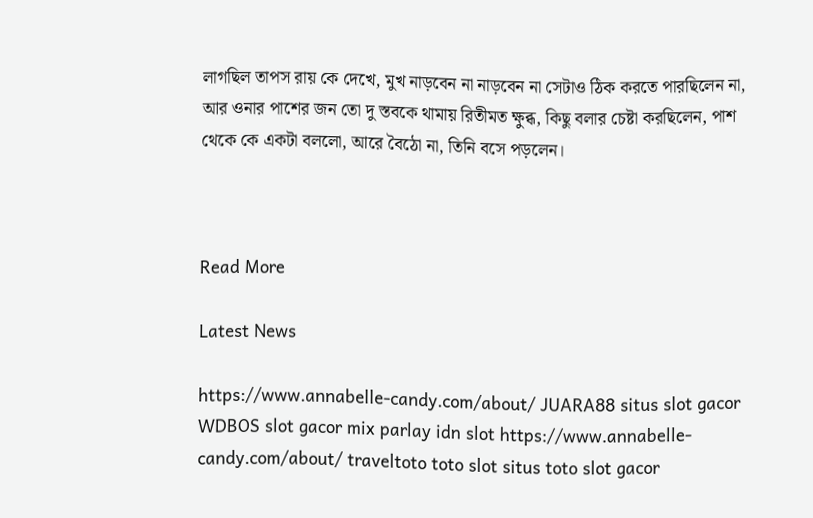লাগছিল তাপস রায় কে দেখে, মুখ নাড়বেন না নাড়বেন না সেটাও ঠিক করতে পারছিলেন না, আর ওনার পাশের জন তো দু স্তবকে থামায় রিতীমত ক্ষুব্ধ, কিছু বলার চেষ্টা করছিলেন, পাশ থেকে কে একটা বললো, আরে বৈঠো না, তিনি বসে পড়লেন।



Read More

Latest News

https://www.annabelle-candy.com/about/ JUARA88 situs slot gacor WDBOS slot gacor mix parlay idn slot https://www.annabelle-candy.com/about/ traveltoto toto slot situs toto slot gacor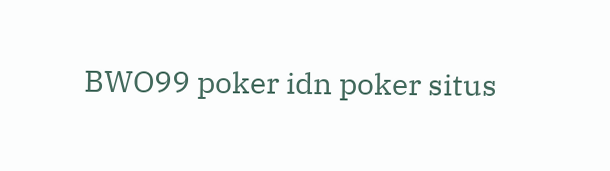BWO99 poker idn poker situs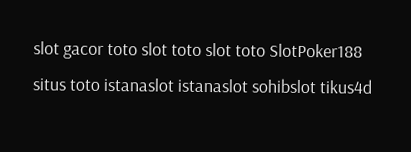slot gacor toto slot toto slot toto SlotPoker188 situs toto istanaslot istanaslot sohibslot tikus4d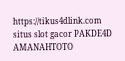https://tikus4dlink.com situs slot gacor PAKDE4D AMANAHTOTO